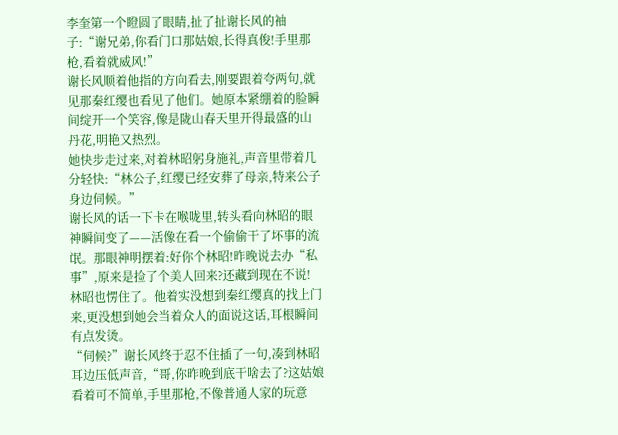李奎第一个瞪圆了眼睛,扯了扯谢长风的袖子:“谢兄弟,你看门口那姑娘,长得真俊!手里那枪,看着就威风!”
谢长风顺着他指的方向看去,刚要跟着夸两句,就见那秦红缨也看见了他们。她原本紧绷着的脸瞬间绽开一个笑容,像是陇山春天里开得最盛的山丹花,明艳又热烈。
她快步走过来,对着林昭躬身施礼,声音里带着几分轻快:“林公子,红缨已经安葬了母亲,特来公子身边伺候。”
谢长风的话一下卡在喉咙里,转头看向林昭的眼神瞬间变了——活像在看一个偷偷干了坏事的流氓。那眼神明摆着:好你个林昭!昨晚说去办“私事”,原来是捡了个美人回来?还藏到现在不说!
林昭也愣住了。他着实没想到秦红缨真的找上门来,更没想到她会当着众人的面说这话,耳根瞬间有点发烫。
“伺候?”谢长风终于忍不住插了一句,凑到林昭耳边压低声音,“哥,你昨晚到底干啥去了?这姑娘看着可不简单,手里那枪,不像普通人家的玩意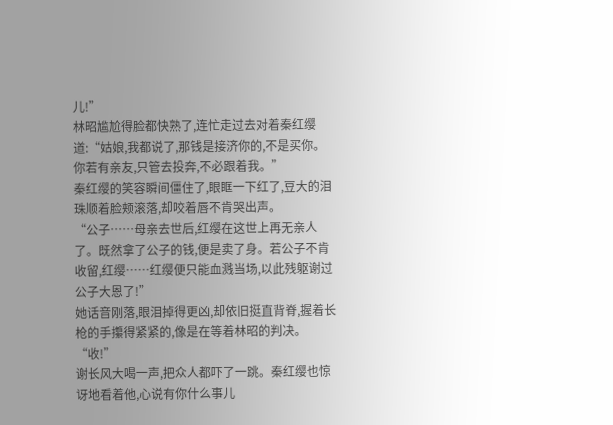儿!”
林昭尴尬得脸都快熟了,连忙走过去对着秦红缨道:“姑娘,我都说了,那钱是接济你的,不是买你。你若有亲友,只管去投奔,不必跟着我。”
秦红缨的笑容瞬间僵住了,眼眶一下红了,豆大的泪珠顺着脸颊滚落,却咬着唇不肯哭出声。
“公子……母亲去世后,红缨在这世上再无亲人了。既然拿了公子的钱,便是卖了身。若公子不肯收留,红缨……红缨便只能血溅当场,以此残躯谢过公子大恩了!”
她话音刚落,眼泪掉得更凶,却依旧挺直背脊,握着长枪的手攥得紧紧的,像是在等着林昭的判决。
“收!”
谢长风大喝一声,把众人都吓了一跳。秦红缨也惊讶地看着他,心说有你什么事儿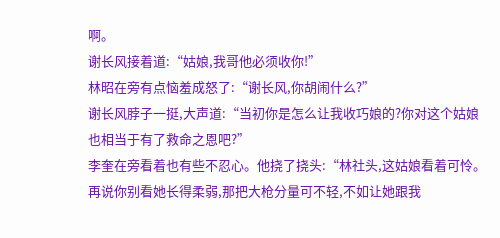啊。
谢长风接着道:“姑娘,我哥他必须收你!”
林昭在旁有点恼羞成怒了:“谢长风,你胡闹什么?”
谢长风脖子一挺,大声道:“当初你是怎么让我收巧娘的?你对这个姑娘也相当于有了救命之恩吧?”
李奎在旁看着也有些不忍心。他挠了挠头:“林社头,这姑娘看着可怜。再说你别看她长得柔弱,那把大枪分量可不轻,不如让她跟我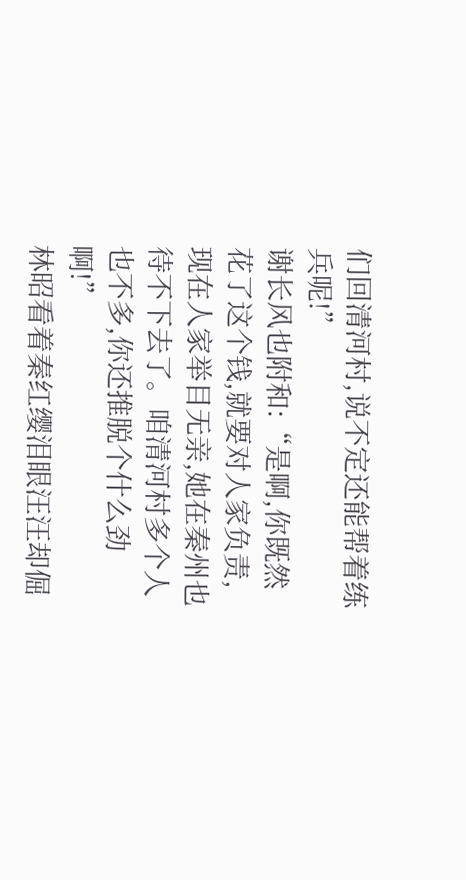们回清河村,说不定还能帮着练兵呢!”
谢长风也附和:“是啊,你既然花了这个钱,就要对人家负责,现在人家举目无亲,她在秦州也待不下去了。咱清河村多个人也不多,你还推脱个什么劲啊!”
林昭看着秦红缨泪眼汪汪却倔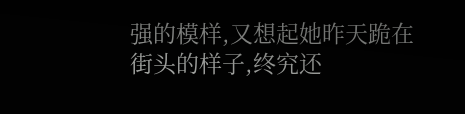强的模样,又想起她昨天跪在街头的样子,终究还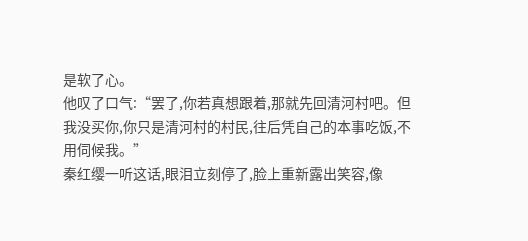是软了心。
他叹了口气:“罢了,你若真想跟着,那就先回清河村吧。但我没买你,你只是清河村的村民,往后凭自己的本事吃饭,不用伺候我。”
秦红缨一听这话,眼泪立刻停了,脸上重新露出笑容,像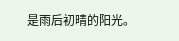是雨后初晴的阳光。